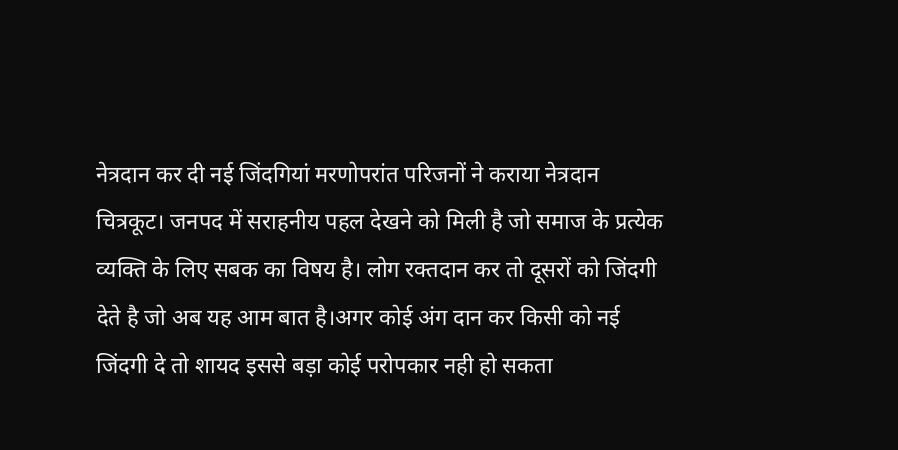नेत्रदान कर दी नई जिंदगियां मरणोपरांत परिजनों ने कराया नेत्रदान
चित्रकूट। जनपद में सराहनीय पहल देखने को मिली है जो समाज के प्रत्येक व्यक्ति के लिए सबक का विषय है। लोग रक्तदान कर तो दूसरों को जिंदगी देते है जो अब यह आम बात है।अगर कोई अंग दान कर किसी को नई जिंदगी दे तो शायद इससे बड़ा कोई परोपकार नही हो सकता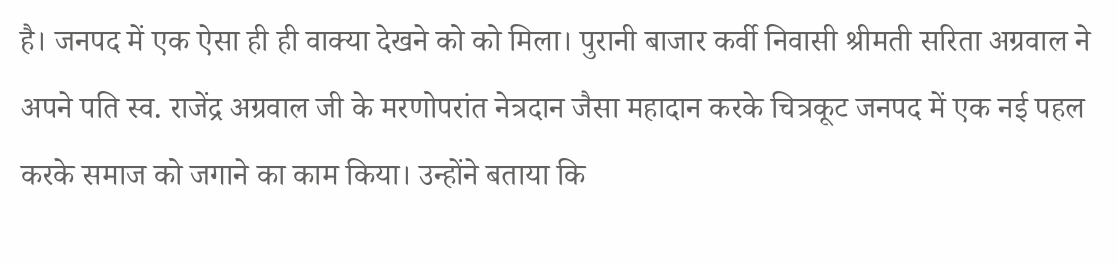है। जनपद में एक ऐसा ही ही वाक्या देखने को को मिला। पुरानी बाजार कर्वी निवासी श्रीमती सरिता अग्रवाल ने अपने पति स्व. राजेंद्र अग्रवाल जी के मरणोपरांत नेत्रदान जैसा महादान करके चित्रकूट जनपद में एक नई पहल करके समाज को जगाने का काम किया। उन्होंने बताया कि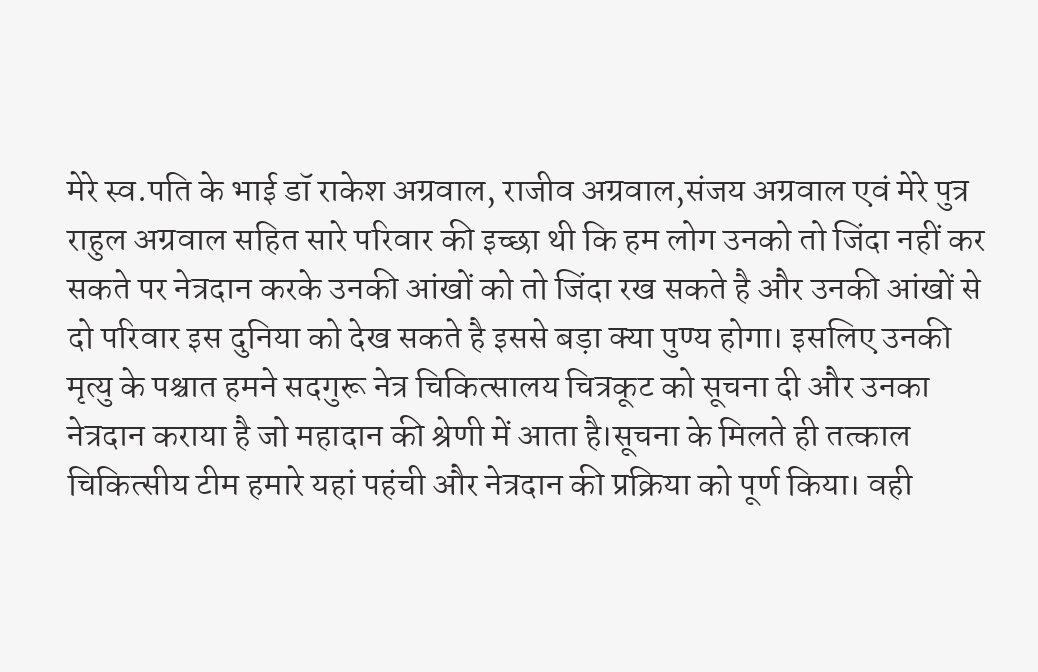मेरे स्व.पति के भाई डॉ राकेश अग्रवाल, राजीव अग्रवाल,संजय अग्रवाल एवं मेरे पुत्र राहुल अग्रवाल सहित सारे परिवार की इच्छा थी कि हम लोग उनको तो जिंदा नहीं कर सकते पर नेत्रदान करके उनकी आंखों को तो जिंदा रख सकते है और उनकी आंखों से दो परिवार इस दुनिया को देख सकते है इससे बड़ा क्या पुण्य होगा। इसलिए उनकी मृत्यु के पश्चात हमने सदगुरू नेत्र चिकित्सालय चित्रकूट को सूचना दी और उनका नेत्रदान कराया है जो महादान की श्रेणी में आता है।सूचना के मिलते ही तत्काल चिकित्सीय टीम हमारे यहां पहंची और नेत्रदान की प्रक्रिया को पूर्ण किया। वही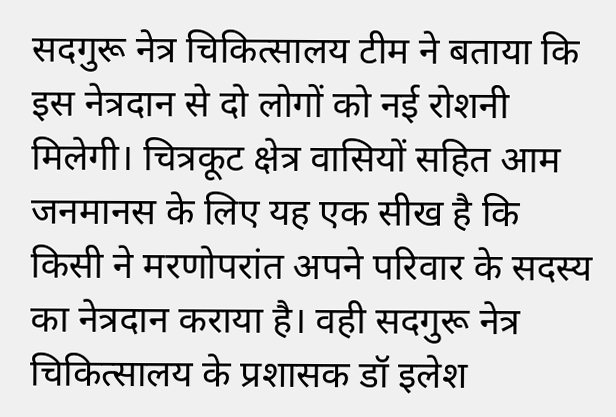सदगुरू नेत्र चिकित्सालय टीम ने बताया कि इस नेत्रदान से दो लोगों को नई रोशनी मिलेगी। चित्रकूट क्षेत्र वासियों सहित आम जनमानस के लिए यह एक सीख है कि किसी ने मरणोपरांत अपने परिवार के सदस्य का नेत्रदान कराया है। वही सदगुरू नेत्र चिकित्सालय के प्रशासक डॉ इलेश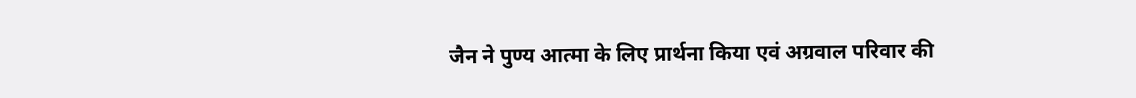जैन ने पुण्य आत्मा के लिए प्रार्थना किया एवं अग्रवाल परिवार की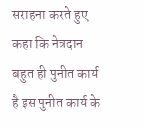सराहना करते हुए कहा कि नेत्रदान बहुत ही पुनीत कार्य है इस पुनीत कार्य के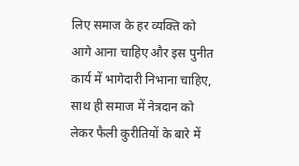लिए समाज के हर व्यक्ति को आगे आना चाहिए और इस पुनीत कार्य में भागेदारी निभाना चाहिए, साथ ही समाज में नेत्रदान को लेकर फैली कुरीतियों के बारे में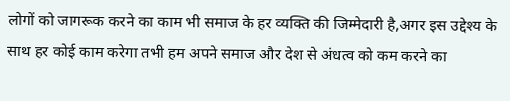लोगों को जागरूक करने का काम भी समाज के हर व्यक्ति की जिम्मेदारी है,अगर इस उद्देश्य के साथ हर कोई काम करेगा तभी हम अपने समाज और देश से अंधत्व को कम करने का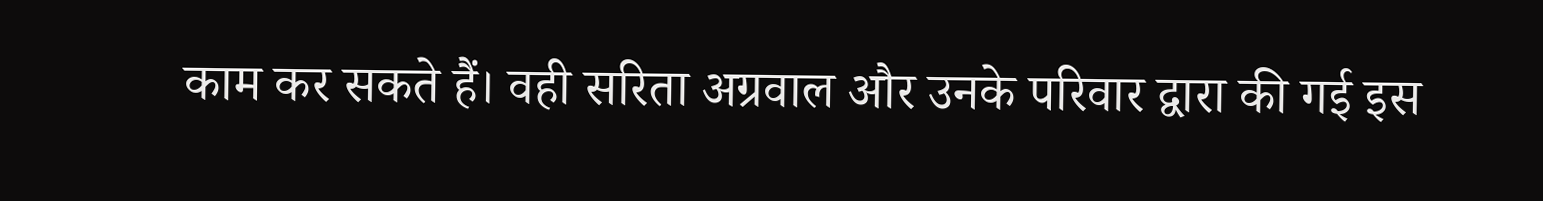काम कर सकते हैं। वही सरिता अग्रवाल और उनके परिवार द्वारा की गई इस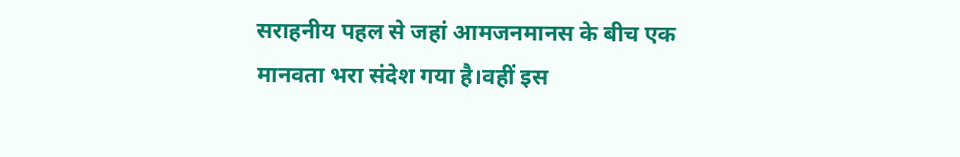सराहनीय पहल से जहां आमजनमानस के बीच एक मानवता भरा संदेश गया है।वहीं इस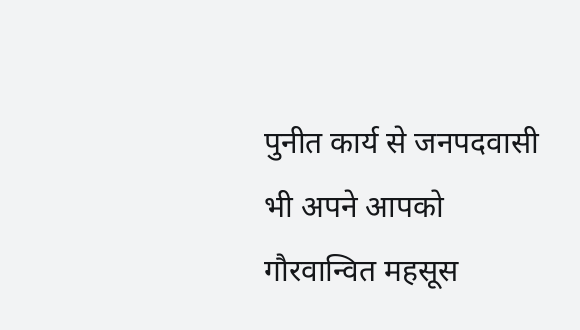पुनीत कार्य से जनपदवासी भी अपने आपको गौरवान्वित महसूस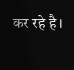कर रहे है।